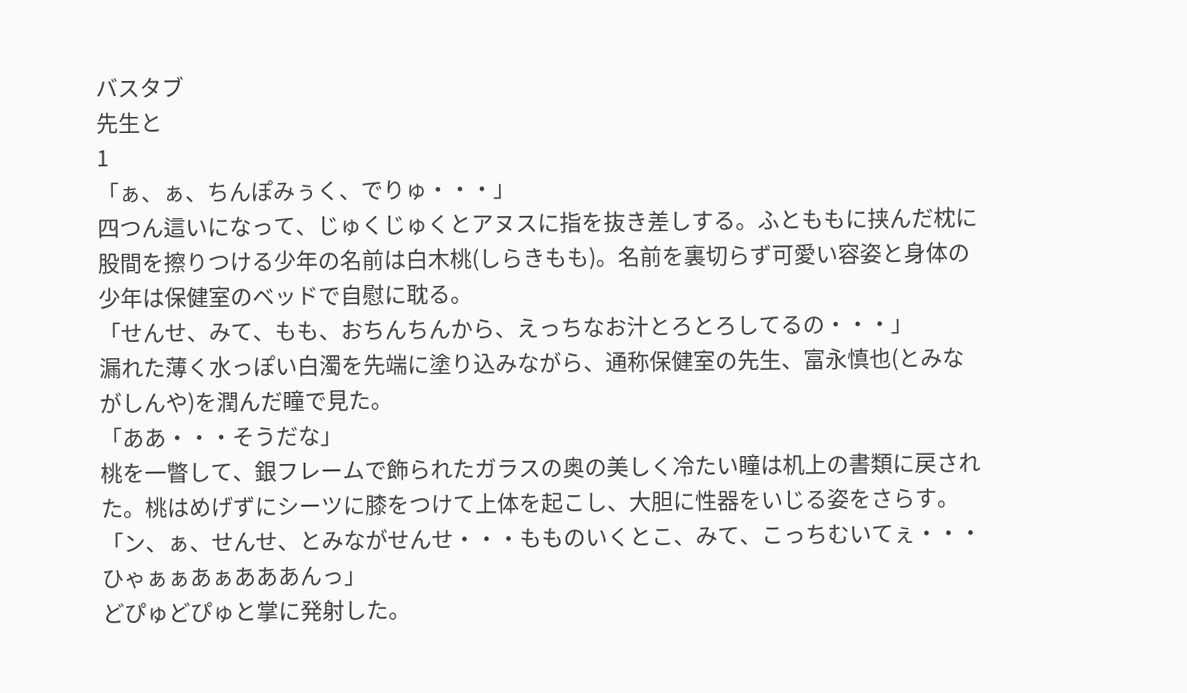バスタブ
先生と
1
「ぁ、ぁ、ちんぽみぅく、でりゅ・・・」
四つん這いになって、じゅくじゅくとアヌスに指を抜き差しする。ふとももに挟んだ枕に股間を擦りつける少年の名前は白木桃(しらきもも)。名前を裏切らず可愛い容姿と身体の少年は保健室のベッドで自慰に耽る。
「せんせ、みて、もも、おちんちんから、えっちなお汁とろとろしてるの・・・」
漏れた薄く水っぽい白濁を先端に塗り込みながら、通称保健室の先生、富永慎也(とみながしんや)を潤んだ瞳で見た。
「ああ・・・そうだな」
桃を一瞥して、銀フレームで飾られたガラスの奥の美しく冷たい瞳は机上の書類に戻された。桃はめげずにシーツに膝をつけて上体を起こし、大胆に性器をいじる姿をさらす。
「ン、ぁ、せんせ、とみながせんせ・・・もものいくとこ、みて、こっちむいてぇ・・・ひゃぁぁあぁあああんっ」
どぴゅどぴゅと掌に発射した。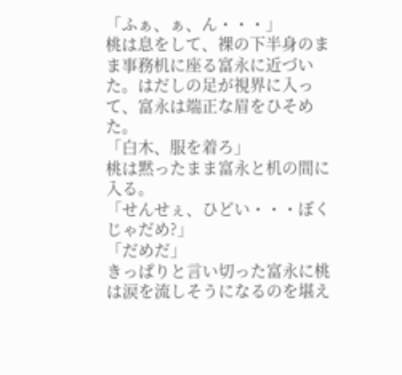「ふぁ、ぁ、ん・・・」
桃は息をして、裸の下半身のまま事務机に座る富永に近づいた。はだしの足が視界に入って、富永は端正な眉をひそめた。
「白木、服を着ろ」
桃は黙ったまま富永と机の間に入る。
「せんせぇ、ひどい・・・ぼくじゃだめ?」
「だめだ」
きっぱりと言い切った富永に桃は涙を流しそうになるのを堪え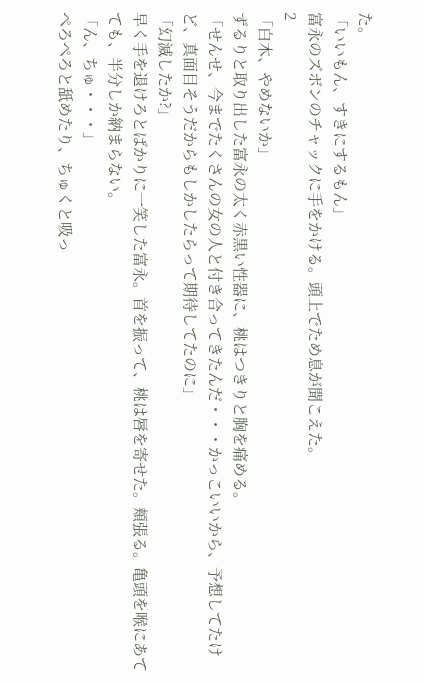た。
「いいもん、すきにするもん」
富永のズボンのチャックに手をかける。頭上でため息が聞こえた。
2
「白木、やめないか」
ずるりと取り出した富永の太く赤黒い性器に、桃はつきりと胸を痛める。
「せんせ、今までたくさんの女の人と付き合ってきたんだ・・・かっこいいから、予想してたけど、真面目そうだからもしかしたらって期待してたのに」
「幻滅したか?」
早く手を退けろとばかりに一笑した富永。首を振って、桃は唇を寄せた。頬張る。亀頭を喉にあてても、半分しか納まらない。
「ん、ちゅ・・・」
ぺろぺろと舐めたり、ちゅくと吸っ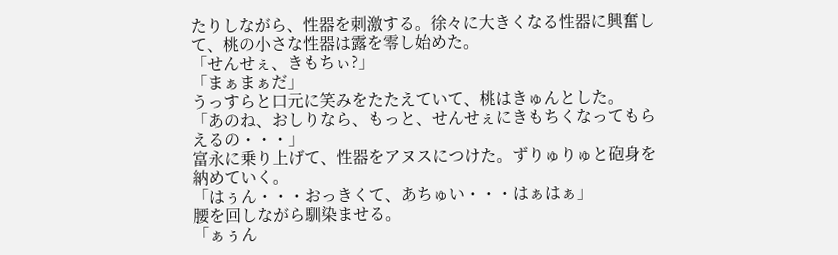たりしながら、性器を刺激する。徐々に大きくなる性器に興奮して、桃の小さな性器は露を零し始めた。
「せんせぇ、きもちぃ?」
「まぁまぁだ」
うっすらと口元に笑みをたたえていて、桃はきゅんとした。
「あのね、おしりなら、もっと、せんせぇにきもちくなってもらえるの・・・」
富永に乗り上げて、性器をアヌスにつけた。ずりゅりゅと砲身を納めていく。
「はぅん・・・おっきくて、あちゅい・・・はぁはぁ」
腰を回しながら馴染ませる。
「ぁぅん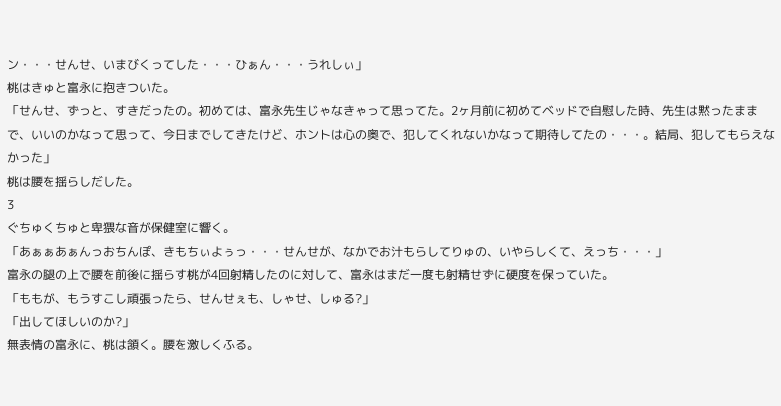ン・・・せんせ、いまびくってした・・・ひぁん・・・うれしぃ」
桃はきゅと富永に抱きついた。
「せんせ、ずっと、すきだったの。初めては、富永先生じゃなきゃって思ってた。2ヶ月前に初めてベッドで自慰した時、先生は黙ったままで、いいのかなって思って、今日までしてきたけど、ホントは心の奥で、犯してくれないかなって期待してたの・・・。結局、犯してもらえなかった」
桃は腰を揺らしだした。
3
ぐちゅくちゅと卑猥な音が保健室に響く。
「あぁぁあぁんっおちんぽ、きもちぃよぅっ・・・せんせが、なかでお汁もらしてりゅの、いやらしくて、えっち・・・」
富永の腿の上で腰を前後に揺らす桃が4回射精したのに対して、富永はまだ一度も射精せずに硬度を保っていた。
「ももが、もうすこし頑張ったら、せんせぇも、しゃせ、しゅる?」
「出してほしいのか?」
無表情の富永に、桃は頷く。腰を激しくふる。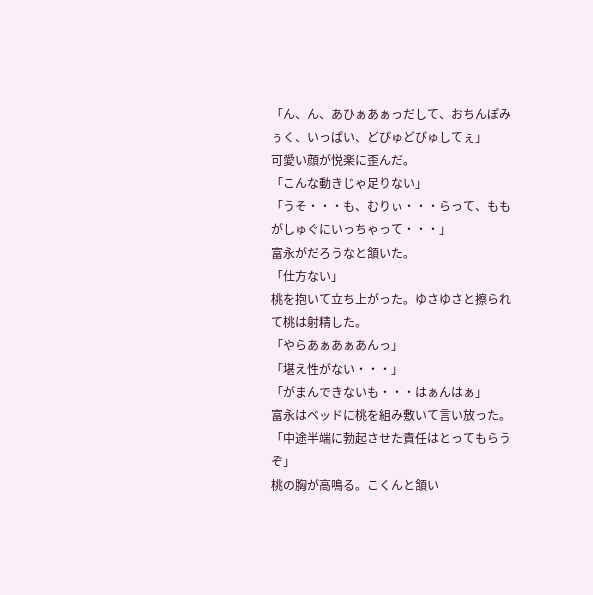「ん、ん、あひぁあぁっだして、おちんぽみぅく、いっぱい、どぴゅどぴゅしてぇ」
可愛い顔が悦楽に歪んだ。
「こんな動きじゃ足りない」
「うそ・・・も、むりぃ・・・らって、ももがしゅぐにいっちゃって・・・」
富永がだろうなと頷いた。
「仕方ない」
桃を抱いて立ち上がった。ゆさゆさと擦られて桃は射精した。
「やらあぁあぁあんっ」
「堪え性がない・・・」
「がまんできないも・・・はぁんはぁ」
富永はベッドに桃を組み敷いて言い放った。
「中途半端に勃起させた責任はとってもらうぞ」
桃の胸が高鳴る。こくんと頷い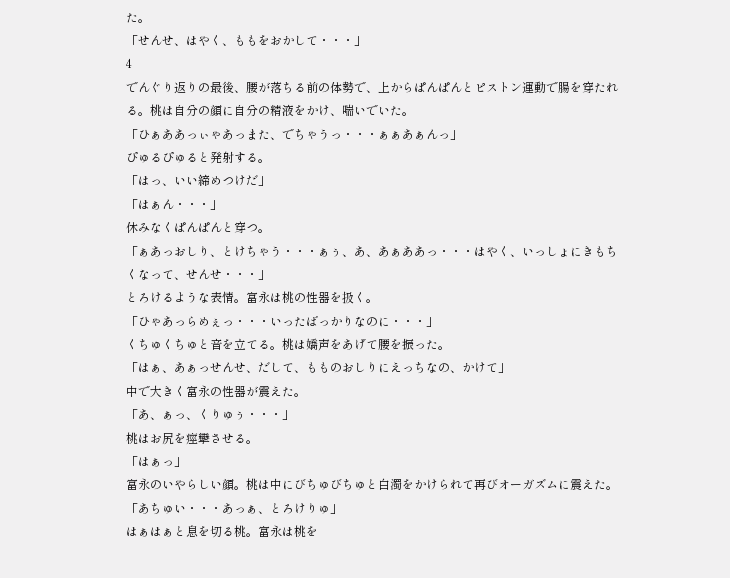た。
「せんせ、はやく、ももをおかして・・・」
4
でんぐり返りの最後、腰が落ちる前の体勢で、上からぱんぱんとピストン運動で腸を穿たれる。桃は自分の顔に自分の精液をかけ、喘いでいた。
「ひぁああっぃゃあっまた、でちゃうっ・・・ぁぁあぁんっ」
ぴゅるぴゅると発射する。
「はっ、いい締めつけだ」
「はぁん・・・」
休みなくぱんぱんと穿つ。
「ぁあっおしり、とけちゃう・・・ぁぅ、あ、あぁああっ・・・はやく、いっしょにきもちくなって、せんせ・・・」
とろけるような表情。富永は桃の性器を扱く。
「ひゃあっらめぇっ・・・いったばっかりなのに・・・」
くちゅくちゅと音を立てる。桃は嬌声をあげて腰を振った。
「はぁ、あぁっせんせ、だして、もものおしりにえっちなの、かけて」
中で大きく富永の性器が震えた。
「あ、ぁっ、くりゅぅ・・・」
桃はお尻を痙攣させる。
「はぁっ」
富永のいやらしい顔。桃は中にびちゅびちゅと白濁をかけられて再びオーガズムに震えた。
「あちゅい・・・あっぁ、とろけりゅ」
はぁはぁと息を切る桃。富永は桃を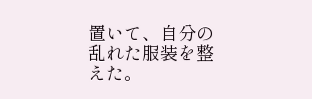置いて、自分の乱れた服装を整えた。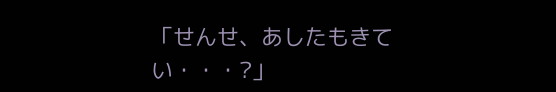「せんせ、あしたもきてい・・・?」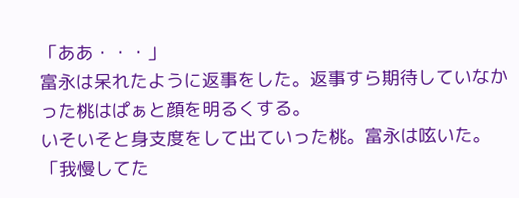「ああ・・・」
富永は呆れたように返事をした。返事すら期待していなかった桃はぱぁと顔を明るくする。
いそいそと身支度をして出ていった桃。富永は呟いた。
「我慢してた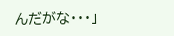んだがな・・・」